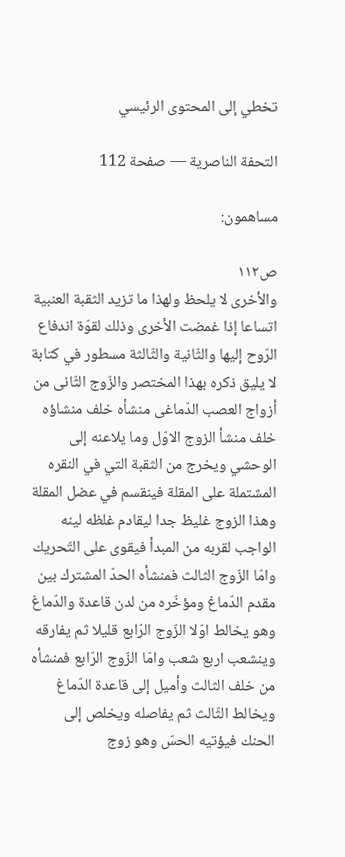تخطي إلى المحتوى الرئيسي

التحفة الناصرية — صفحة 112

مساهمون:

ص١١٢
والأخرى لا يلحظ ولهذا ما تزيد الثقبة العنبية اتساعا إذا غمضت الأخرى وذلك لقوّة اندفاع الرّوح إليها والثّانية والثّالثة مسطور في كتابة لا يليق ذكره بهذا المختصر والزّوج الثّانى من أزواج العصب الدّماغى منشأه خلف منشاؤه خلف منشأ الزوج الاوّل وما يلاعنه إلى الوحشي ويخرج من الثقبة التي في النقره المشتملة على المقلة فينقسم في عضل المقلة وهذا الزوج غليظ جدا ليقادم غلظه لينه الواجب لقربه من المبدأ فيقوى على التّحريك وامّا الزّوج الثالث فمنشأه الحدّ المشترك بين مقدم الدّماغ ومؤخّره من لدن قاعدة والدّماغ وهو يخالط اوّلا الزّوج الرّابع قليلا ثم يفارقه وينشعب اربع شعب وامّا الزّوج الرّابع فمنشأه من خلف الثالث وأميل إلى قاعدة الدّماغ ويخالط الثّالث ثم يفاصله ويخلص إلى الحنك فيؤتيه الحسّ وهو زوج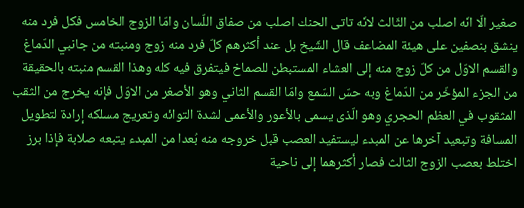صغير الّا انّه اصلب من الثّالث لانّه تاتى الحنك اصلب من صفاق اللّسان وامّا الزوج الخامس فكل فرد منه ينشق بنصفين على هيئة المضاعف قال الشّيخ بل عند أكثرهم كلّ فرد منه زوج ومنبته من جانبي الدّماغ والقسم الاوّل من كلّ زوج منه إلى العشاء المستبطن للصماخ فيتفرق فيه كله وهذا القسم منبته بالحقيقة من الجزء المؤخّر من الدّماغ وبه حسّ السّمع وامّا القسم الثاني وهو الأصغر من الاوّل فإنه يخرج من الثقب المثقوب في العظم الحجري وهو الّذى يسمى بالأعور والأعمى لشدة التوائه وتعريج مسلكه إرادة لتطويل المسافة وتبعيد آخرها عن المبدء ليستفيد العصب قبل خروجه منه بُعدا من المبدء يتبعه صلابة فإذا برز اختلط بعصب الزوج الثالث فصار أكثرهما إلى ناحية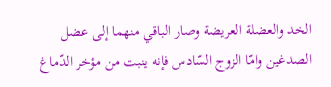الخد والعضلة العريضة وصار الباقي منهما إلى عضل الصدغين وامّا الزوج السّادس فإنه ينبت من مؤخر الدّماغ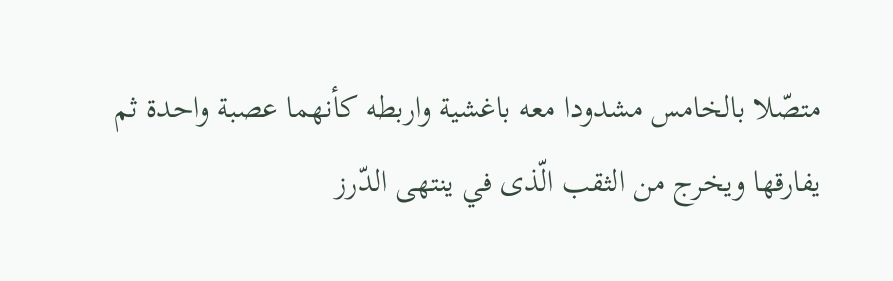متصّلا بالخامس مشدودا معه باغشية واربطه كأنهما عصبة واحدة ثم يفارقها ويخرج من الثقب الّذى في ينتهى الدّرز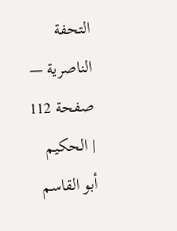التحفة الناصرية — صفحة 112 | الحكيم أبو القاسم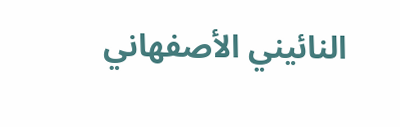النائيني الأصفهاني